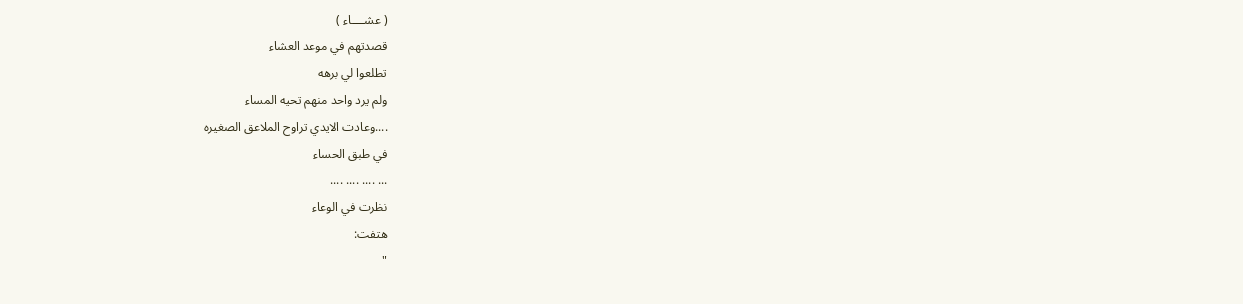( عشــــاء )
قصدتهم في موعد العشاء
تطلعوا لي برهه
ولم يرد واحد منهم تحيه المساء
....وعادت الايدي تراوح الملاعق الصغيره
في طبق الحساء
... .... .... ....
نظرت في الوعاء
هتفت:
"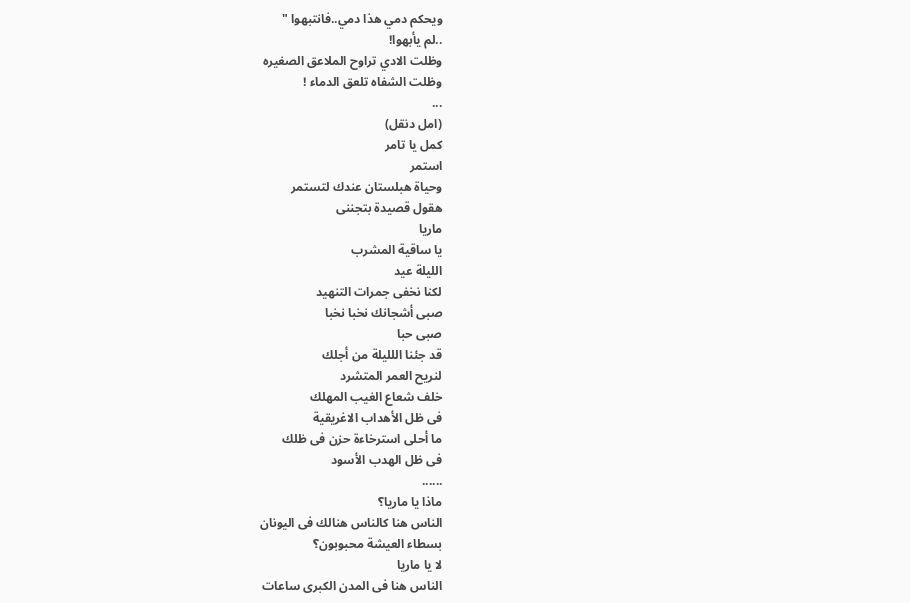ويحكم دمي هذا دمي..فانتبهوا "
..لم يأبهوا!
وظلت الادي تراوح الملاعق الصغيره
وظلت الشفاه تلعق الدماء !
...
(امل دنقل)
كمل يا تامر
استمر
وحياة هبلستان عندك لتستمر
هقول قصيدة بتجننى
ماريا
يا ساقية المشرب
الليلة عيد
لكنا نخفى جمرات التنهيد
صبى أشجانك نخبا نخبا
صبى حبا
قد جئنا اللليلة من أجلك
لنريح العمر المتشرد
خلف شعاع الغيب المهلك
فى ظل الأهداب الاغريقية
ما أحلى استرخاءة حزن فى ظلك
فى ظل الهدب الأسود
......
ماذا يا ماريا؟
الناس هنا كالناس هنالك فى اليونان
بسطاء العيشة محبوبون؟
لا يا ماريا
الناس هنا فى المدن الكبرى ساعات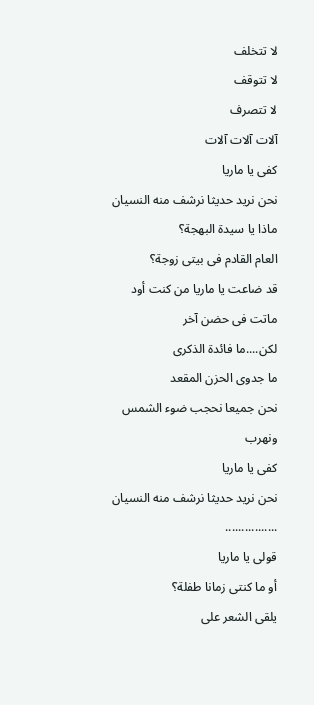لا تتخلف
لا تتوقف
لا تتصرف
آلات آلات آلات
كفى يا ماريا
نحن نريد حديثا نرشف منه النسيان
ماذا يا سيدة البهجة؟
العام القادم فى بيتى زوجة؟
قد ضاعت يا ماريا من كنت أود
ماتت فى حضن آخر
لكن....ما فائدة الذكرى
ما جدوى الحزن المقعد
نحن جميعا نحجب ضوء الشمس ونهرب
كفى يا ماريا
نحن نريد حديثا نرشف منه النسيان
................
قولى يا ماريا
أو ما كنتى زمانا طفلة؟
يلقى الشعر على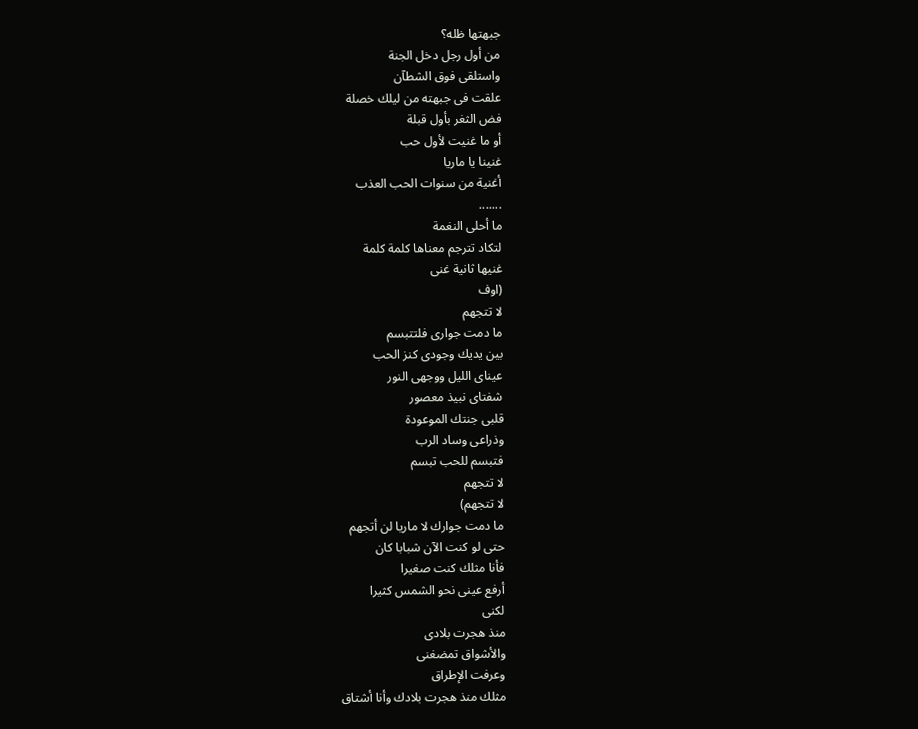جبهتها ظله؟
من أول رجل دخل الجنة
واستلقى فوق الشطآن
علقت فى جبهته من ليلك خصلة
فض الثغر بأول قبلة
أو ما غنيت لأول حب
غنينا يا ماريا
أغنية من سنوات الحب العذب
.......
ما أحلى النغمة
لتكاد تترجم معناها كلمة كلمة
غنيها ثانية غنى
(اوف
لا تتجهم
ما دمت جوارى فلتتبسم
بين يديك وجودى كنز الحب
عيناى الليل ووجهى النور
شفتاى نبيذ معصور
قلبى جنتك الموعودة
وذراعى وساد الرب
فتبسم للحب تبسم
لا تتجهم
لا تتجهم)
ما دمت جوارك لا ماريا لن أتجهم
حتى لو كنت الآن شبابا كان
فأنا مثلك كنت صغيرا
أرفع عينى نحو الشمس كثيرا
لكنى
منذ هجرت بلادى
والأشواق تمضغنى
وعرفت الإطراق
مثلك منذ هجرت بلادك وأنا أشتاق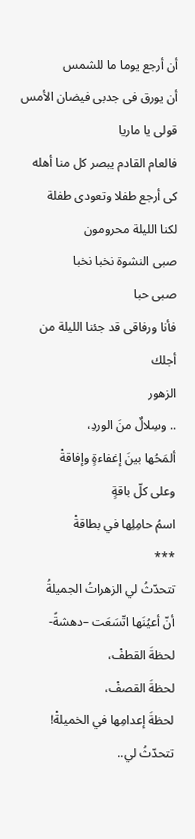أن أرجع يوما ما للشمس
أن يورق فى جدبى فيضان الأمس
قولى يا ماريا
فالعام القادم يبصر كل منا أهله
كى أرجع طفلا وتعودى طفلة
لكنا الليلة محرومون
صبى النشوة نخبا نخبا
صبى حبا
فأنا ورفاقى قد جئنا الليلة من أجلك
الزهور
.. وسِلالٌ منَ الوردِ،
ألمَحُها بينَ إغفاءةٍ وإفاقةْ
وعلى كلّ باقةٍ
اسمُ حامِلِها في بطاقةْ
***
تتحدّثُ لي الزهراتُ الجميلةُ
أنّ أعيُنَها اتّسَعَت –دهشةً-
لحظةَ القطفْ،
لحظةَ القصفْ،
لحظةَ إعدامِها في الخميلةْ!
تتحدّثُ لي..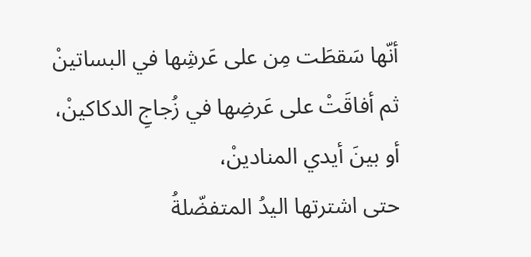أنّها سَقطَت مِن على عَرشِها في البساتينْ
ثم أفاقَتْ على عَرضِها في زُجاجِ الدكاكينْ،
أو بينَ أيدي المنادينْ،
حتى اشترتها اليدُ المتفضّلةُ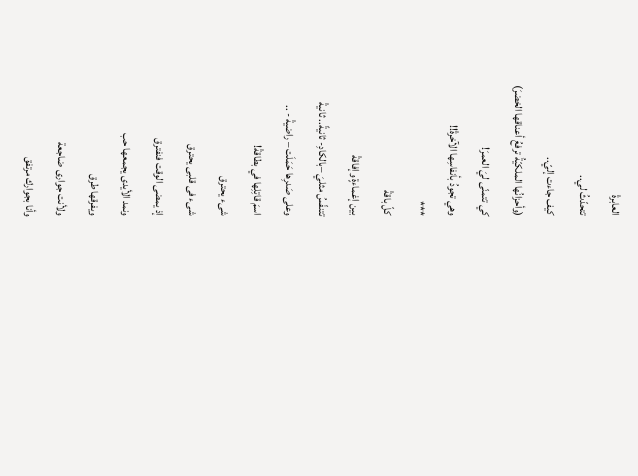العابرةْ
تتحدّثُ لي..
كيف جاءت إليّ..
(وأحزانُها الملكيّةُ ترفعُ أعناقها الخضرَ)
كي تتمنّى ليَ العمرَ!
وهي تجودُ بأنفاسِها الآخرةْ!!
***
كلّ باقةْ
بين إغماءةٍ وإفاقةْ
تتنفّسُ مثليَ –بالكادِ- ثانيةً.. ثانيةْ
وعلى صَدرِها حَمَلَت – راضيةْ - ..
اسمَ قاتِلِها في بطاقةْ!
شىء يحترق
شىء فى قلبى يحترق
إذ يمضى الوقت فنفترق
ونمد الأيدى يجمعها حب
ويفرقها طرق
ولأنت جوارى ضاجعة
وأنا بجوارك مرتفق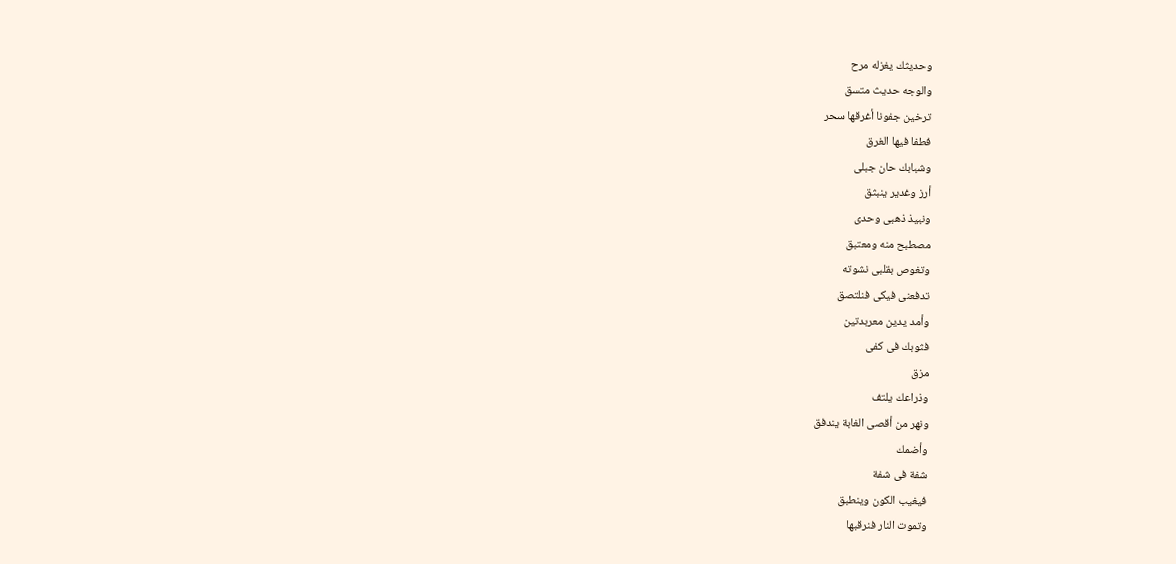وحديثك يغزله مرح
والوجه حديث متسق
ترخين جفونا أغرقها سحر
فطفا فيها الغرق
وشبابك حان جبلى
أرز وغدير ينبثق
ونبيذ ذهبى وحدى
مصطبح منه ومعتبق
وتغوص بقلبى نشوته
تدفعنى فيكى فنلتصق
وأمد يدين معربدتين
فثوبك فى كفى
مزق
وذراعك يلتف
ونهر من أقصى الغابة يندفق
وأضمك
شفة فى شفة
فيغيب الكون وينطبق
وتموت النار فنرقبها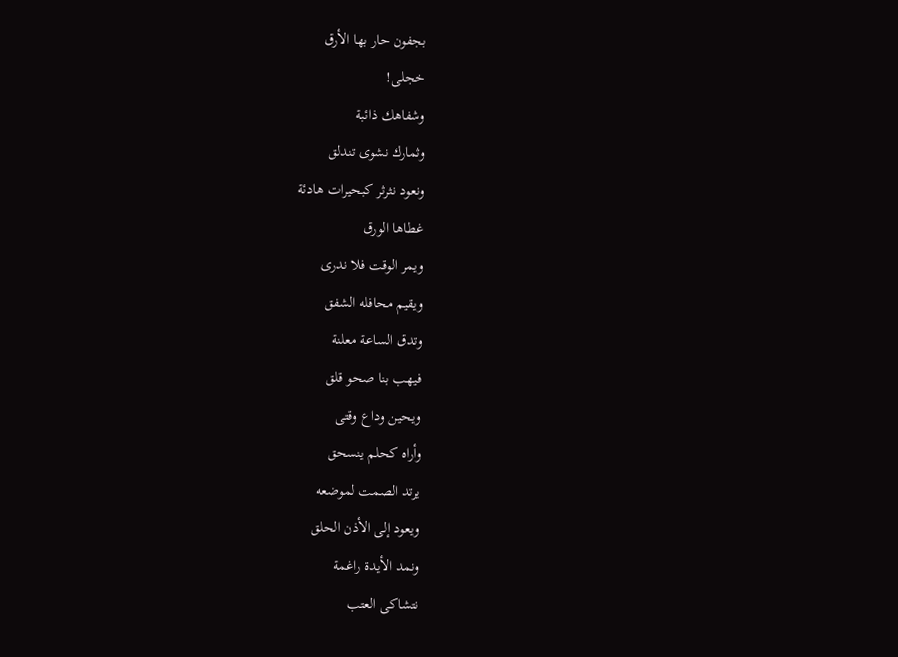بجفون حار بها الأرق
خجلى!
وشفاهك ذائبة
وثمارك نشوى تندلق
ونعود نثرثر كبحيرات هادئة
غطاها الورق
ويمر الوقت فلا ندرى
ويقيم محافله الشفق
وتدق الساعة معلنة
فيهب بنا صحو قلق
ويحين وداع وقتى
وأراه كحلم ينسحق
يرتد الصمت لموضعه
ويعود إلى الأذن الحلق
ونمد الأيدة راغمة
نتشاكى العتب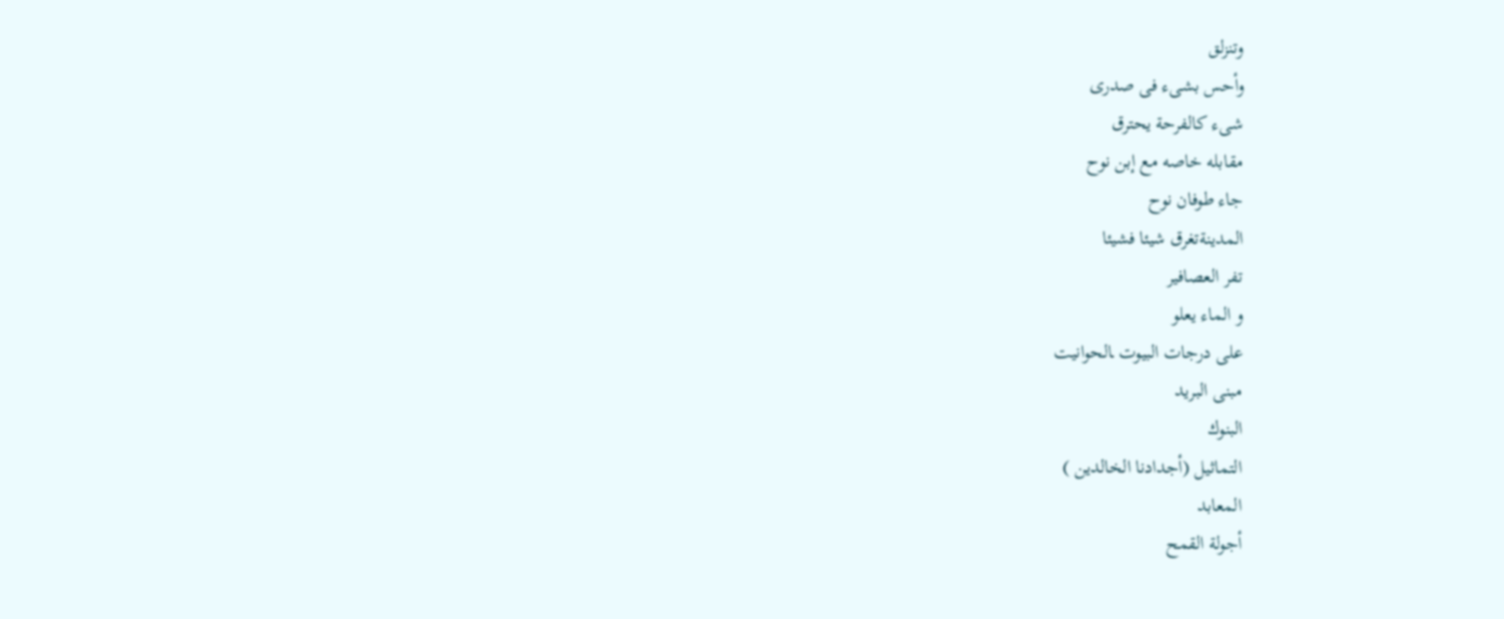وتنزلق
وأحس بشىء فى صدرى
شىء كالفرحة يحترق
مقابله خاصه مع إبن نوح
جاء طوفان نوح
المدينةتغرق شيئا فشيئا
تفر العصافير
و الماء يعلو
على درجات البيوت ـالحوانيت
مبنى البريد
البنوك
التماثيل (أجدادنا الخالدين )
المعابد
أجولة القمح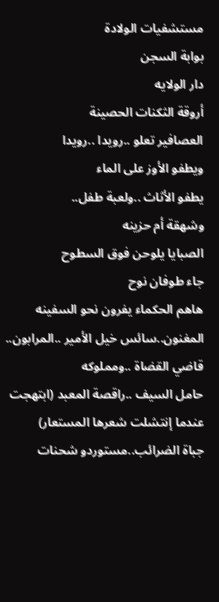مستشفيات الولادة
بوابة السجن
دار الولايه
أروقة الثكنات الحصينة
العصافير تعلو ..رويدا ..رويدا
ويطفو الأوز على الماء
يطفو الأثاث ..ولعبة طفل..
وشهقة أم حزينه
الصبايا يلوحن فوق السطوح
جاء طوفان نوح
هاهم الحكماء يفرون نحو السفينه
المغنون..سائس خيل الأمير ..المرابون..
قاضي القضاة ..ومملوكه
حامل السيف ..راقصة المعبد (ابتهجت عندما إنتشلت شعرها المستعار)
جباة الضرائب..مستوردو شحنات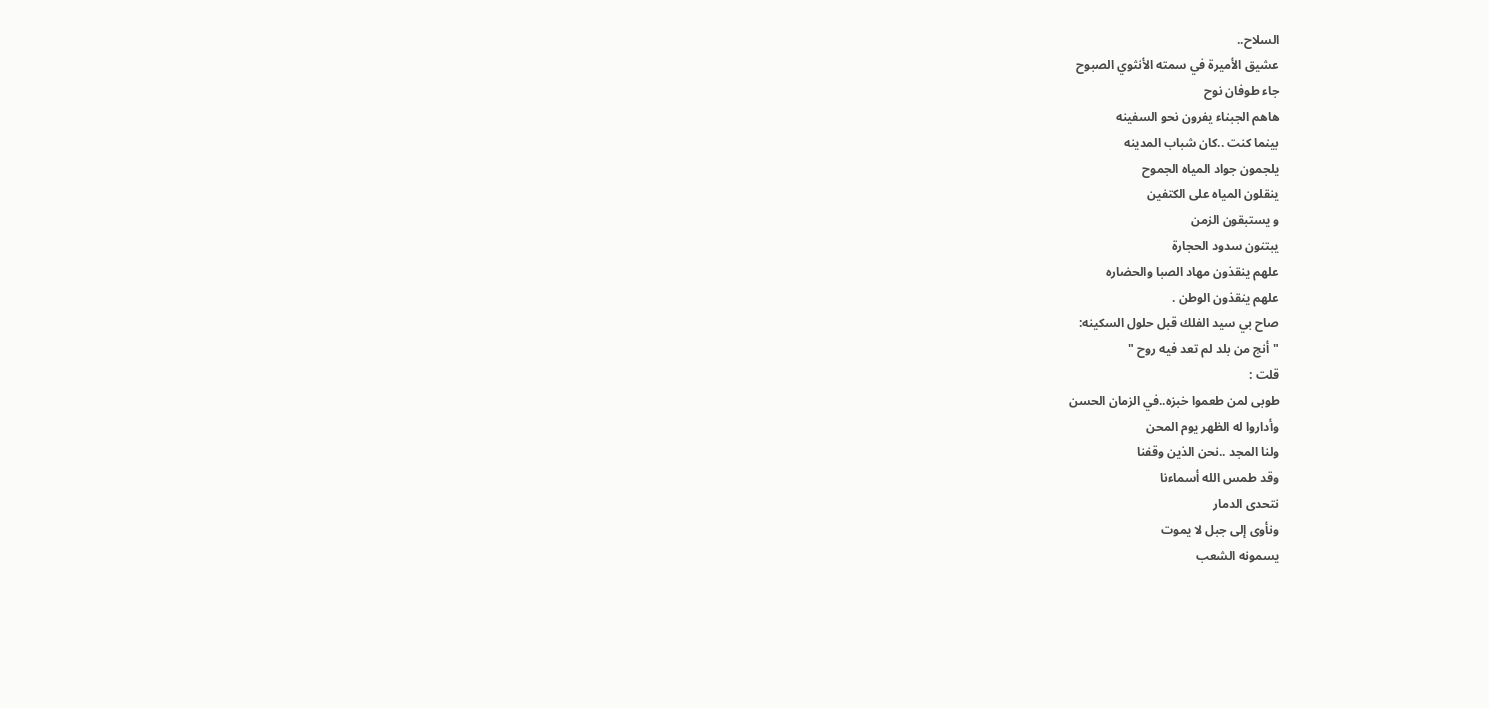السلاح..
عشيق الأميرة في سمته الأنثوي الصبوح
جاء طوفان نوح
هاهم الجبناء يفرون نحو السفينه
بينما كنت ..كان شباب المدينه
يلجمون جواد المياه الجموح
ينقلون المياه على الكتفين
و يستبقون الزمن
يبتنون سدود الحجارة
علهم ينقذون مهاد الصبا والحضاره
علهم ينقذون الوطن .
صاح بي سيد الفلك قبل حلول السكينه:
"أنج من بلد لم تعد فيه روح "
قلت :
طوبى لمن طعموا خبزه..في الزمان الحسن
وأداروا له الظهر يوم المحن
ولنا المجد ..نحن الذين وقفنا
وقد طمس الله أسماءنا
نتحدى الدمار
ونأوى إلى جبل لا يموت
يسمونه الشعب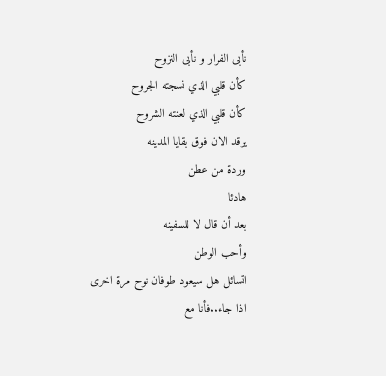نأبى الفرار و نأبى النزوح
كأن قلبي الذي نسجته الجروح
كأن قلبي الذي لعنته الشروح
يرقد الان فوق بقايا المدينه
وردة من عطن
هادئا
بعد أن قال لا للسفينه
وأحب الوطن
اتسائل هل سيعود طوفان نوح مرة اخرى
اذا جاء..فأنا مع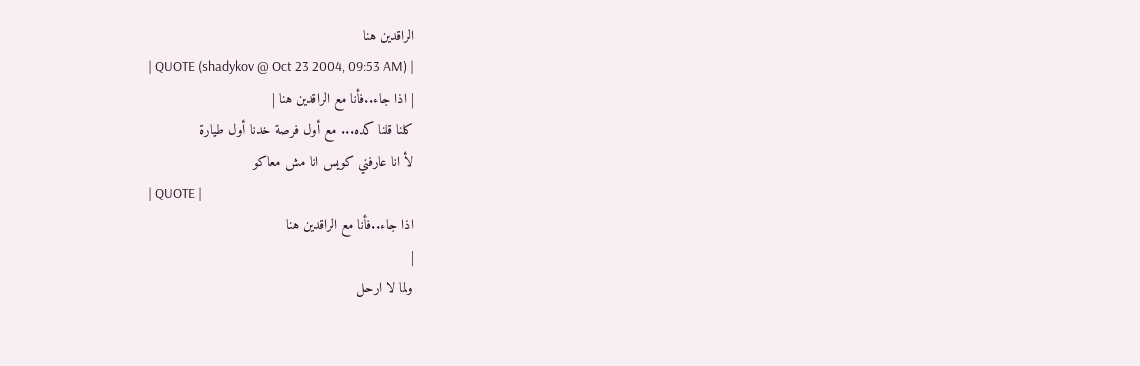الراقدين هنا
| QUOTE (shadykov @ Oct 23 2004, 09:53 AM) |
| اذا جاء..فأنا مع الراقدين هنا |
كلنا قلنا كده... مع أول فرصة خدنا أول طيارة
لأ انا عارفني كويس انا مش معاكو
| QUOTE |
اذا جاء..فأنا مع الراقدين هنا
|
ولما لا ارحل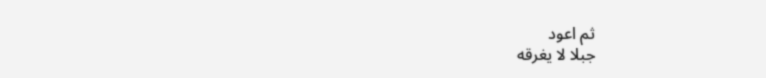ثم اعود
جبلا لا يغرقه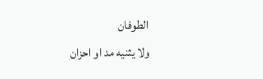الطوفان
ولا يثنيه مد او احزان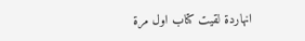انهاردة لقيت كتاب اول مرة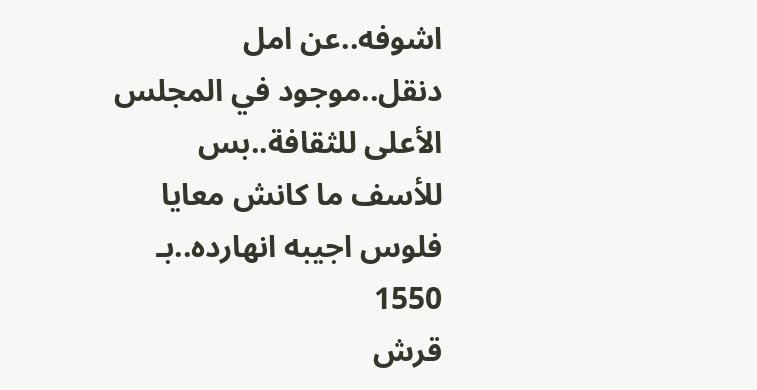اشوفه..عن امل دنقل..موجود في المجلس الأعلى للثقافة..بس للأسف ما كانش معايا فلوس اجيبه انهارده..بـ
1550
قرش